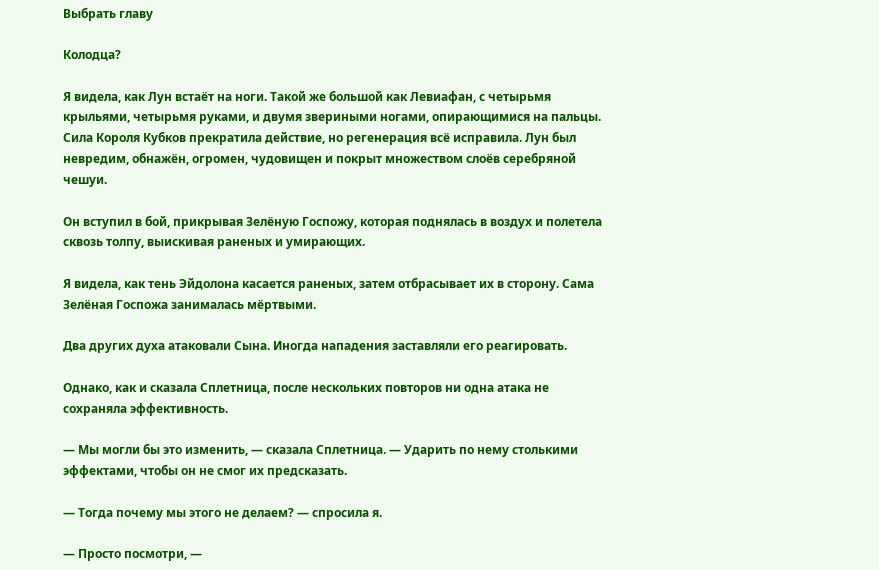Выбрать главу

Колодца?

Я видела, как Лун встаёт на ноги. Такой же большой как Левиафан, с четырьмя крыльями, четырьмя руками, и двумя звериными ногами, опирающимися на пальцы. Сила Короля Кубков прекратила действие, но регенерация всё исправила. Лун был невредим, обнажён, огромен, чудовищен и покрыт множеством слоёв серебряной чешуи.

Он вступил в бой, прикрывая Зелёную Госпожу, которая поднялась в воздух и полетела сквозь толпу, выискивая раненых и умирающих.

Я видела, как тень Эйдолона касается раненых, затем отбрасывает их в сторону. Сама Зелёная Госпожа занималась мёртвыми.

Два других духа атаковали Сына. Иногда нападения заставляли его реагировать.

Однако, как и сказала Сплетница, после нескольких повторов ни одна атака не сохраняла эффективность.

— Мы могли бы это изменить, — сказала Сплетница. — Ударить по нему столькими эффектами, чтобы он не смог их предсказать.

— Тогда почему мы этого не делаем? — спросила я.

— Просто посмотри, —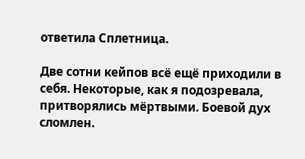ответила Сплетница.

Две сотни кейпов всё ещё приходили в себя. Некоторые, как я подозревала, притворялись мёртвыми. Боевой дух сломлен.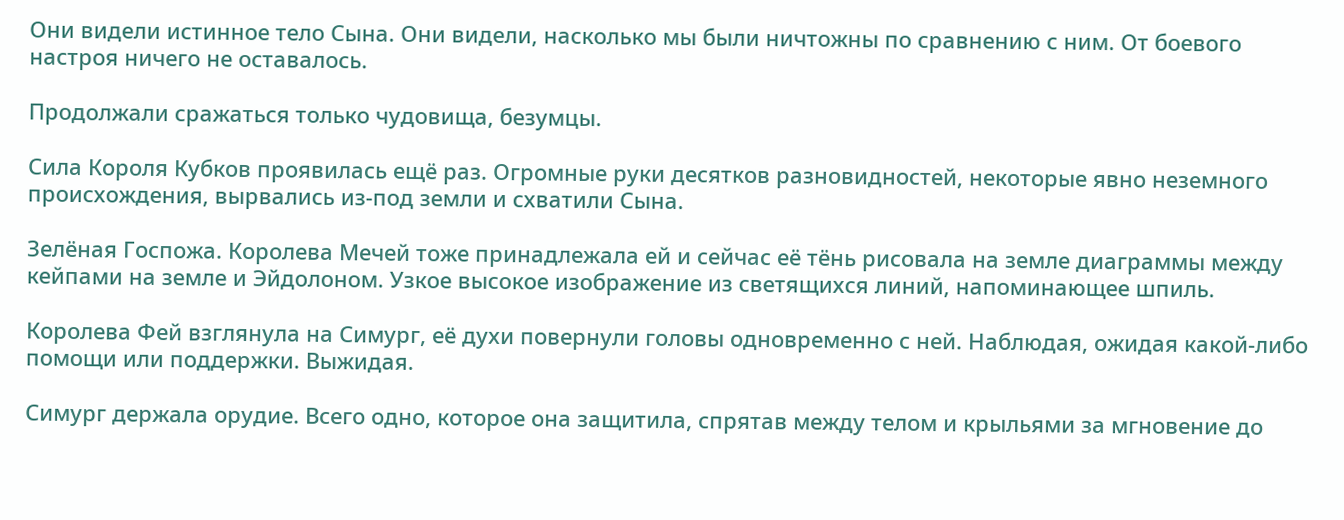Они видели истинное тело Сына. Они видели, насколько мы были ничтожны по сравнению с ним. От боевого настроя ничего не оставалось.

Продолжали сражаться только чудовища, безумцы.

Сила Короля Кубков проявилась ещё раз. Огромные руки десятков разновидностей, некоторые явно неземного происхождения, вырвались из-под земли и схватили Сына.

Зелёная Госпожа. Королева Мечей тоже принадлежала ей и сейчас её тёнь рисовала на земле диаграммы между кейпами на земле и Эйдолоном. Узкое высокое изображение из светящихся линий, напоминающее шпиль.

Королева Фей взглянула на Симург, её духи повернули головы одновременно с ней. Наблюдая, ожидая какой-либо помощи или поддержки. Выжидая.

Симург держала орудие. Всего одно, которое она защитила, спрятав между телом и крыльями за мгновение до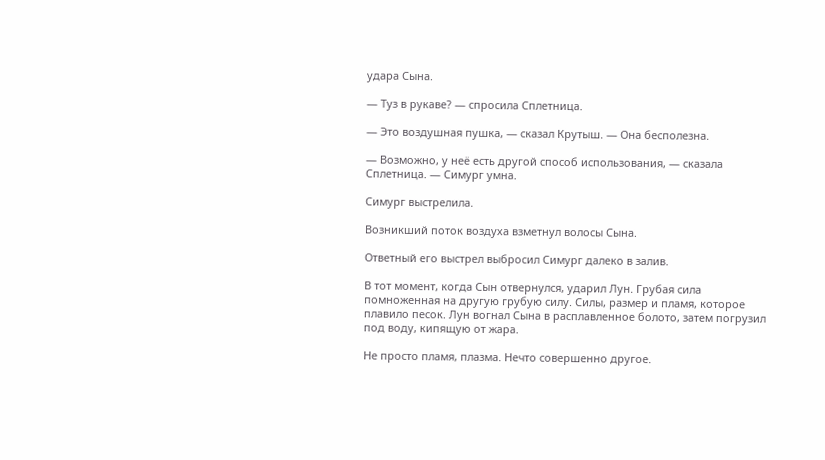удара Сына.

— Туз в рукаве? — спросила Сплетница.

— Это воздушная пушка, — сказал Крутыш. — Она бесполезна.

— Возможно, у неё есть другой способ использования, — сказала Сплетница. — Симург умна.

Симург выстрелила.

Возникший поток воздуха взметнул волосы Сына.

Ответный его выстрел выбросил Симург далеко в залив.

В тот момент, когда Сын отвернулся, ударил Лун. Грубая сила помноженная на другую грубую силу. Силы, размер и пламя, которое плавило песок. Лун вогнал Сына в расплавленное болото, затем погрузил под воду, кипящую от жара.

Не просто пламя, плазма. Нечто совершенно другое.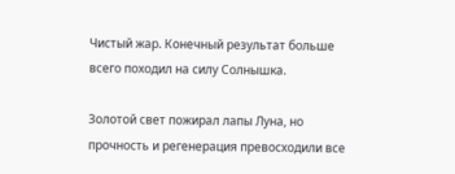Чистый жар. Конечный результат больше всего походил на силу Солнышка.

Золотой свет пожирал лапы Луна, но прочность и регенерация превосходили все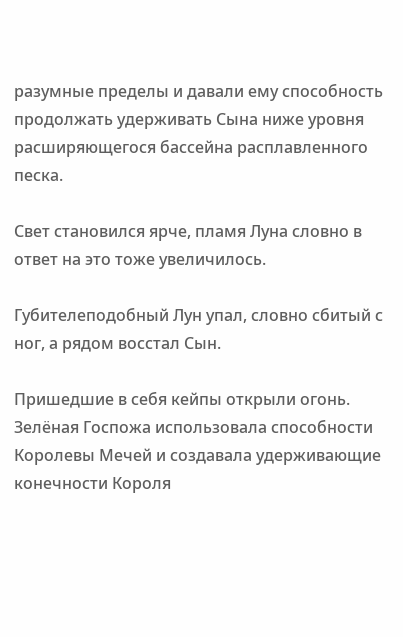разумные пределы и давали ему способность продолжать удерживать Сына ниже уровня расширяющегося бассейна расплавленного песка.

Свет становился ярче, пламя Луна словно в ответ на это тоже увеличилось.

Губителеподобный Лун упал, словно сбитый с ног, а рядом восстал Сын.

Пришедшие в себя кейпы открыли огонь. Зелёная Госпожа использовала способности Королевы Мечей и создавала удерживающие конечности Короля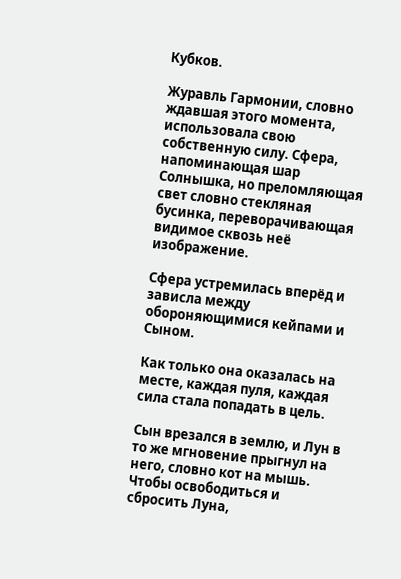Кубков.

Журавль Гармонии, словно ждавшая этого момента, использовала свою собственную силу. Сфера, напоминающая шар Солнышка, но преломляющая свет словно стекляная бусинка, переворачивающая видимое сквозь неё изображение.

Сфера устремилась вперёд и зависла между обороняющимися кейпами и Сыном.

Как только она оказалась на месте, каждая пуля, каждая сила стала попадать в цель.

Сын врезался в землю, и Лун в то же мгновение прыгнул на него, словно кот на мышь. Чтобы освободиться и сбросить Луна,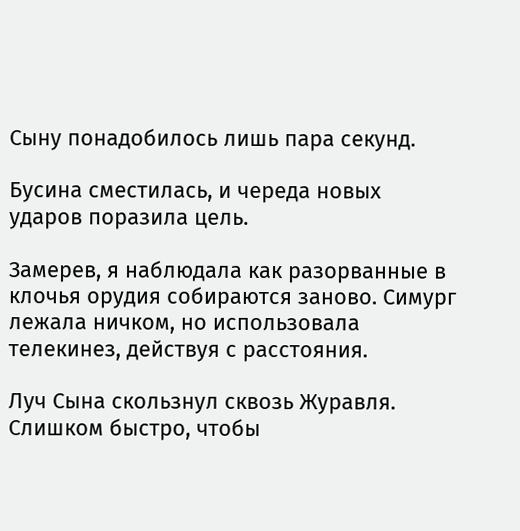Сыну понадобилось лишь пара секунд.

Бусина сместилась, и череда новых ударов поразила цель.

Замерев, я наблюдала как разорванные в клочья орудия собираются заново. Симург лежала ничком, но использовала телекинез, действуя с расстояния.

Луч Сына скользнул сквозь Журавля. Слишком быстро, чтобы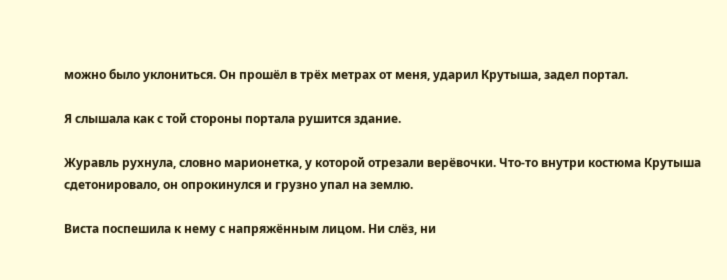можно было уклониться. Он прошёл в трёх метрах от меня, ударил Крутыша, задел портал.

Я слышала как с той стороны портала рушится здание.

Журавль рухнула, словно марионетка, у которой отрезали верёвочки. Что-то внутри костюма Крутыша сдетонировало, он опрокинулся и грузно упал на землю.

Виста поспешила к нему с напряжённым лицом. Ни слёз, ни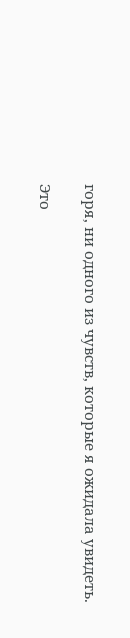горя, ни одного из чувств, которые я ожидала увидеть.

Это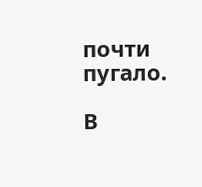почти пугало.

В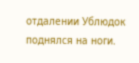отдалении Ублюдок поднялся на ноги.